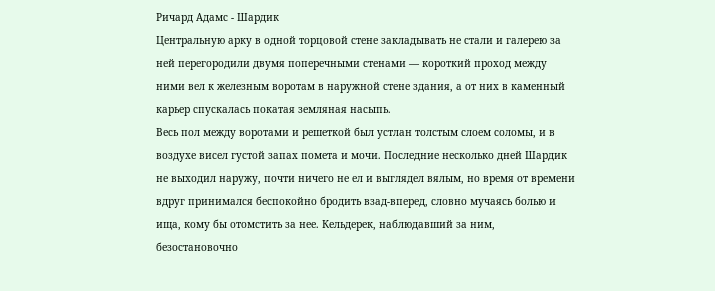Ричард Адамс - Шардик
Центральную арку в одной торцовой стене закладывать не стали и галерею за ней перегородили двумя поперечными стенами — короткий проход между ними вел к железным воротам в наружной стене здания, а от них в каменный карьер спускалась покатая земляная насыпь.
Весь пол между воротами и решеткой был устлан толстым слоем соломы, и в воздухе висел густой запах помета и мочи. Последние несколько дней Шардик не выходил наружу, почти ничего не ел и выглядел вялым, но время от времени вдруг принимался беспокойно бродить взад-вперед, словно мучаясь болью и ища, кому бы отомстить за нее. Кельдерек, наблюдавший за ним, безостановочно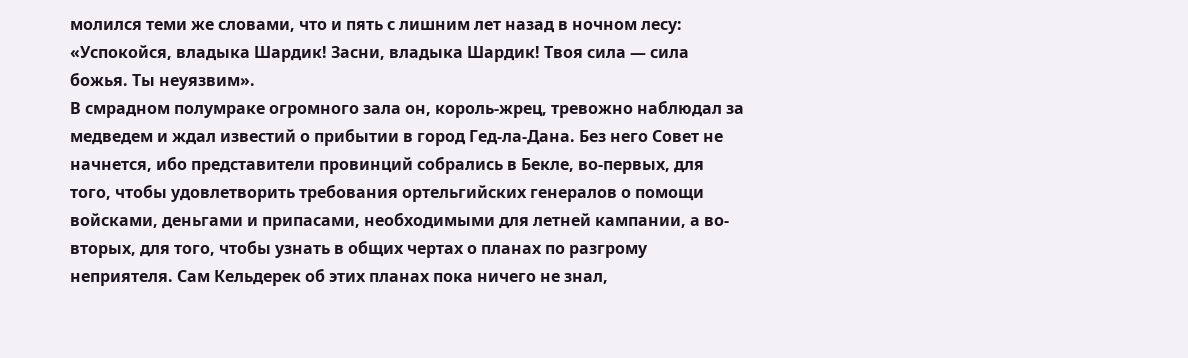молился теми же словами, что и пять с лишним лет назад в ночном лесу: «Успокойся, владыка Шардик! Засни, владыка Шардик! Твоя сила — сила божья. Ты неуязвим».
В смрадном полумраке огромного зала он, король-жрец, тревожно наблюдал за медведем и ждал известий о прибытии в город Гед-ла-Дана. Без него Совет не начнется, ибо представители провинций собрались в Бекле, во-первых, для того, чтобы удовлетворить требования ортельгийских генералов о помощи войсками, деньгами и припасами, необходимыми для летней кампании, а во-вторых, для того, чтобы узнать в общих чертах о планах по разгрому неприятеля. Сам Кельдерек об этих планах пока ничего не знал,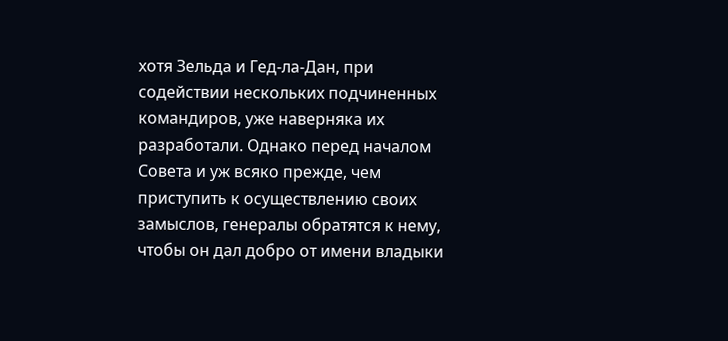хотя Зельда и Гед-ла-Дан, при содействии нескольких подчиненных командиров, уже наверняка их разработали. Однако перед началом Совета и уж всяко прежде, чем приступить к осуществлению своих замыслов, генералы обратятся к нему, чтобы он дал добро от имени владыки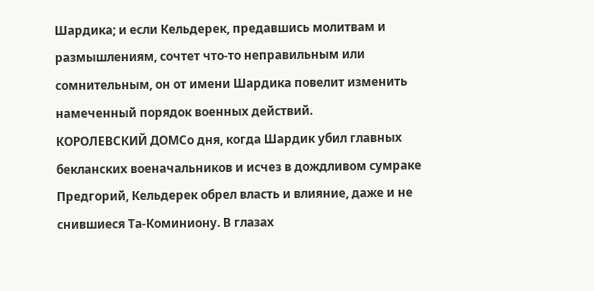Шардика; и если Кельдерек, предавшись молитвам и размышлениям, сочтет что-то неправильным или сомнительным, он от имени Шардика повелит изменить намеченный порядок военных действий.
КОРОЛЕВСКИЙ ДОМСо дня, когда Шардик убил главных бекланских военачальников и исчез в дождливом сумраке Предгорий, Кельдерек обрел власть и влияние, даже и не снившиеся Та-Коминиону. В глазах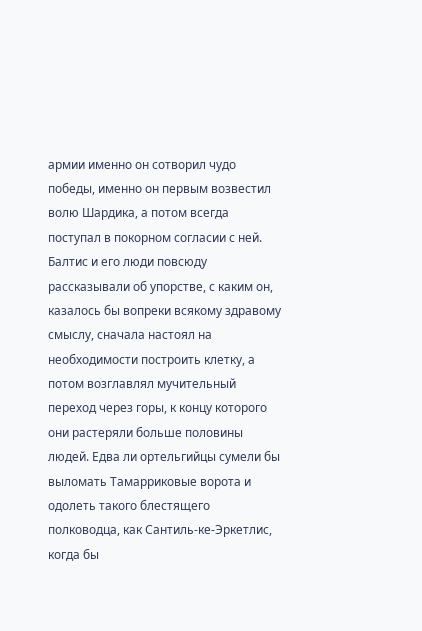армии именно он сотворил чудо победы, именно он первым возвестил волю Шардика, а потом всегда поступал в покорном согласии с ней. Балтис и его люди повсюду рассказывали об упорстве, с каким он, казалось бы вопреки всякому здравому смыслу, сначала настоял на необходимости построить клетку, а потом возглавлял мучительный переход через горы, к концу которого они растеряли больше половины людей. Едва ли ортельгийцы сумели бы выломать Тамарриковые ворота и одолеть такого блестящего полководца, как Сантиль-ке-Эркетлис, когда бы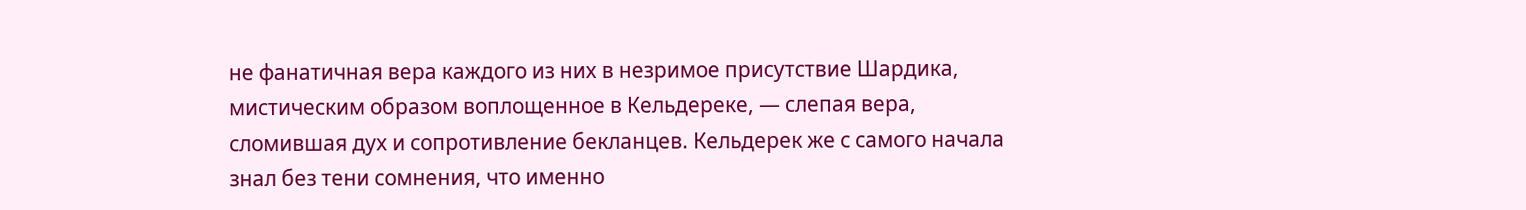не фанатичная вера каждого из них в незримое присутствие Шардика, мистическим образом воплощенное в Кельдереке, — слепая вера, сломившая дух и сопротивление бекланцев. Кельдерек же с самого начала знал без тени сомнения, что именно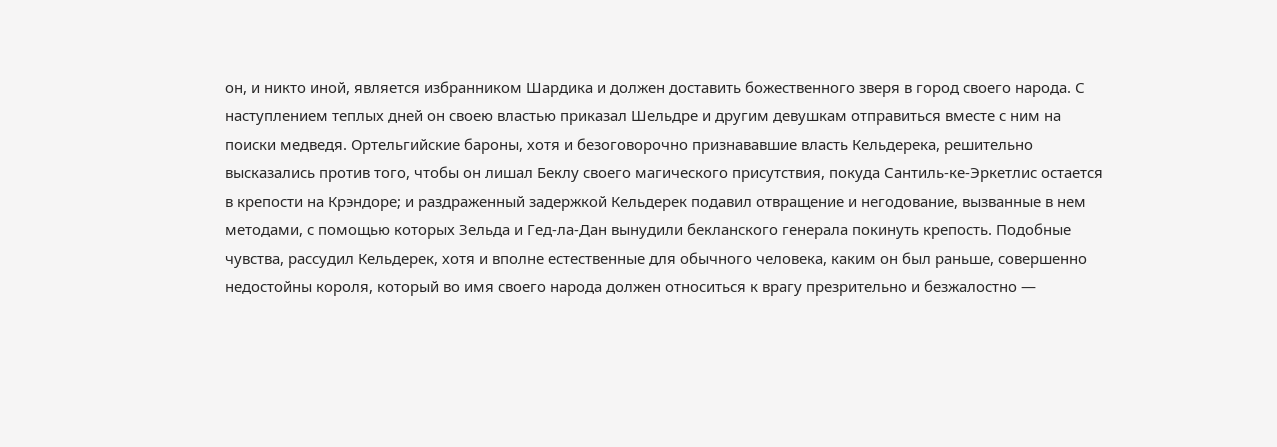он, и никто иной, является избранником Шардика и должен доставить божественного зверя в город своего народа. С наступлением теплых дней он своею властью приказал Шельдре и другим девушкам отправиться вместе с ним на поиски медведя. Ортельгийские бароны, хотя и безоговорочно признававшие власть Кельдерека, решительно высказались против того, чтобы он лишал Беклу своего магического присутствия, покуда Сантиль-ке-Эркетлис остается в крепости на Крэндоре; и раздраженный задержкой Кельдерек подавил отвращение и негодование, вызванные в нем методами, с помощью которых Зельда и Гед-ла-Дан вынудили бекланского генерала покинуть крепость. Подобные чувства, рассудил Кельдерек, хотя и вполне естественные для обычного человека, каким он был раньше, совершенно недостойны короля, который во имя своего народа должен относиться к врагу презрительно и безжалостно —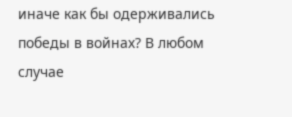иначе как бы одерживались победы в войнах? В любом случае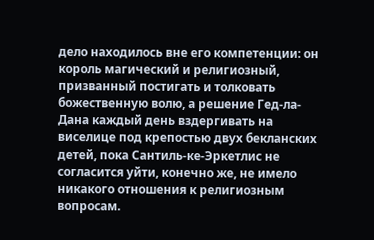дело находилось вне его компетенции: он король магический и религиозный, призванный постигать и толковать божественную волю, а решение Гед-ла-Дана каждый день вздергивать на виселице под крепостью двух бекланских детей, пока Сантиль-ке-Эркетлис не согласится уйти, конечно же, не имело никакого отношения к религиозным вопросам.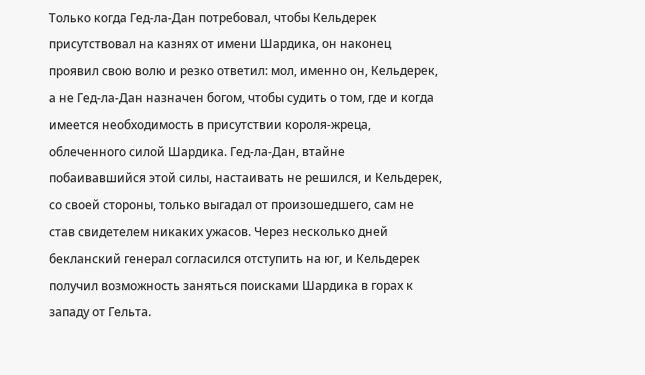Только когда Гед-ла-Дан потребовал, чтобы Кельдерек присутствовал на казнях от имени Шардика, он наконец проявил свою волю и резко ответил: мол, именно он, Кельдерек, а не Гед-ла-Дан назначен богом, чтобы судить о том, где и когда имеется необходимость в присутствии короля-жреца, облеченного силой Шардика. Гед-ла-Дан, втайне побаивавшийся этой силы, настаивать не решился, и Кельдерек, со своей стороны, только выгадал от произошедшего, сам не став свидетелем никаких ужасов. Через несколько дней бекланский генерал согласился отступить на юг, и Кельдерек получил возможность заняться поисками Шардика в горах к западу от Гельта.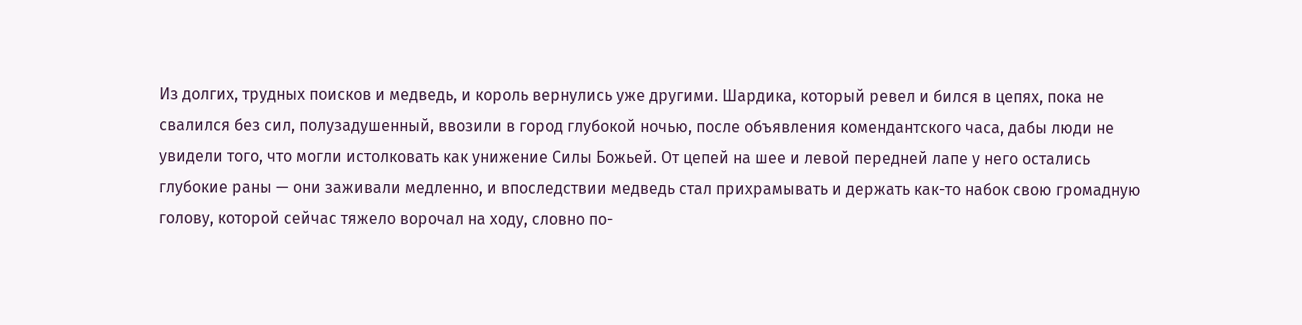Из долгих, трудных поисков и медведь, и король вернулись уже другими. Шардика, который ревел и бился в цепях, пока не свалился без сил, полузадушенный, ввозили в город глубокой ночью, после объявления комендантского часа, дабы люди не увидели того, что могли истолковать как унижение Силы Божьей. От цепей на шее и левой передней лапе у него остались глубокие раны — они заживали медленно, и впоследствии медведь стал прихрамывать и держать как-то набок свою громадную голову, которой сейчас тяжело ворочал на ходу, словно по-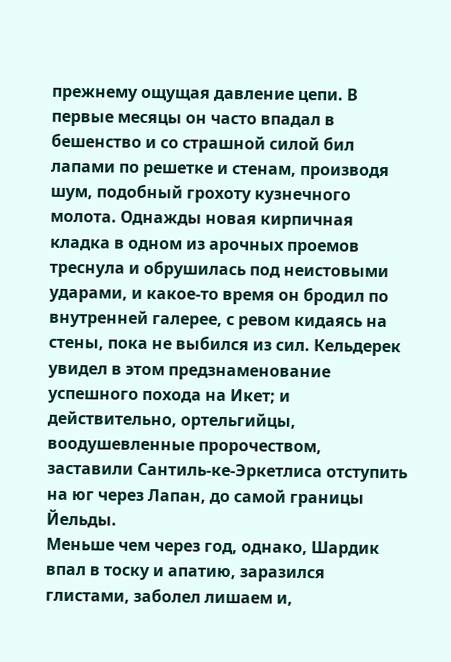прежнему ощущая давление цепи. В первые месяцы он часто впадал в бешенство и со страшной силой бил лапами по решетке и стенам, производя шум, подобный грохоту кузнечного молота. Однажды новая кирпичная кладка в одном из арочных проемов треснула и обрушилась под неистовыми ударами, и какое-то время он бродил по внутренней галерее, с ревом кидаясь на стены, пока не выбился из сил. Кельдерек увидел в этом предзнаменование успешного похода на Икет; и действительно, ортельгийцы, воодушевленные пророчеством, заставили Сантиль-ке-Эркетлиса отступить на юг через Лапан, до самой границы Йельды.
Меньше чем через год, однако, Шардик впал в тоску и апатию, заразился глистами, заболел лишаем и,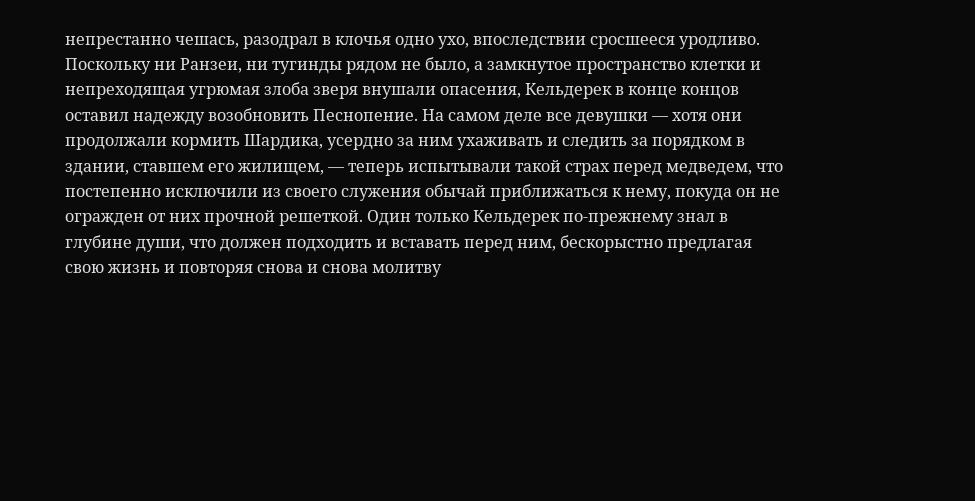непрестанно чешась, разодрал в клочья одно ухо, впоследствии сросшееся уродливо. Поскольку ни Ранзеи, ни тугинды рядом не было, а замкнутое пространство клетки и непреходящая угрюмая злоба зверя внушали опасения, Кельдерек в конце концов оставил надежду возобновить Песнопение. На самом деле все девушки — хотя они продолжали кормить Шардика, усердно за ним ухаживать и следить за порядком в здании, ставшем его жилищем, — теперь испытывали такой страх перед медведем, что постепенно исключили из своего служения обычай приближаться к нему, покуда он не огражден от них прочной решеткой. Один только Кельдерек по-прежнему знал в глубине души, что должен подходить и вставать перед ним, бескорыстно предлагая свою жизнь и повторяя снова и снова молитву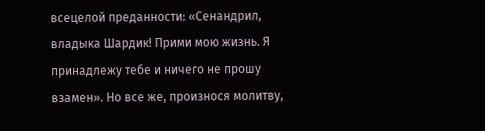всецелой преданности: «Сенандрил, владыка Шардик! Прими мою жизнь. Я принадлежу тебе и ничего не прошу взамен». Но все же, произнося молитву,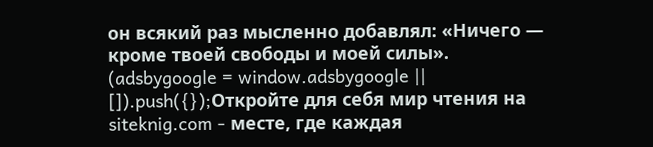он всякий раз мысленно добавлял: «Ничего — кроме твоей свободы и моей силы».
(adsbygoogle = window.adsbygoogle || []).push({});Откройте для себя мир чтения на siteknig.com - месте, где каждая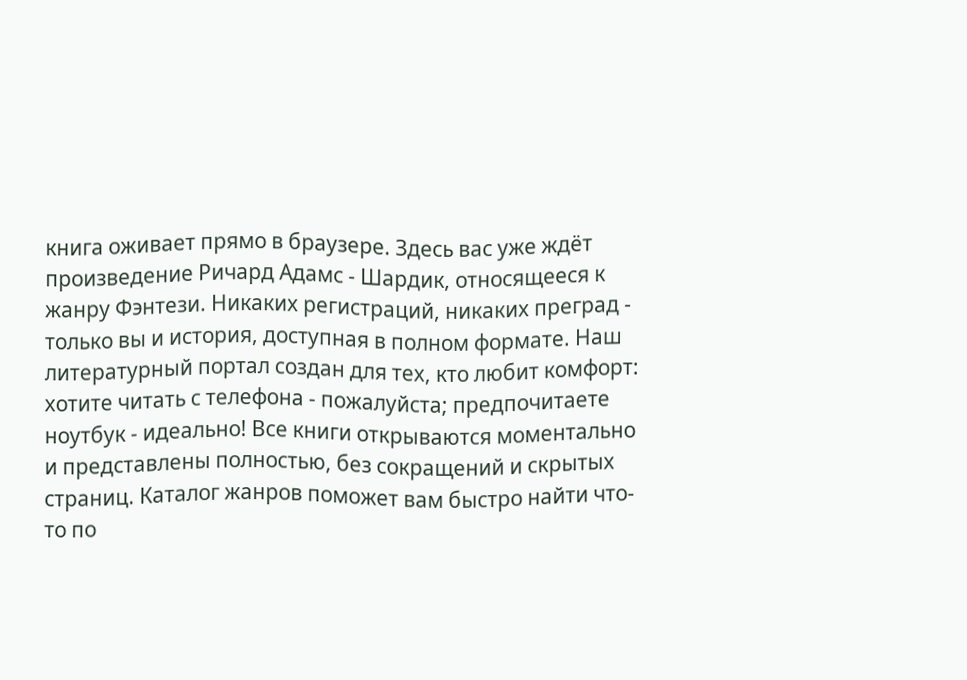книга оживает прямо в браузере. Здесь вас уже ждёт произведение Ричард Адамс - Шардик, относящееся к жанру Фэнтези. Никаких регистраций, никаких преград - только вы и история, доступная в полном формате. Наш литературный портал создан для тех, кто любит комфорт: хотите читать с телефона - пожалуйста; предпочитаете ноутбук - идеально! Все книги открываются моментально и представлены полностью, без сокращений и скрытых страниц. Каталог жанров поможет вам быстро найти что-то по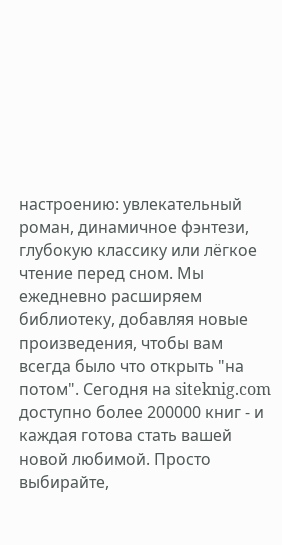настроению: увлекательный роман, динамичное фэнтези, глубокую классику или лёгкое чтение перед сном. Мы ежедневно расширяем библиотеку, добавляя новые произведения, чтобы вам всегда было что открыть "на потом". Сегодня на siteknig.com доступно более 200000 книг - и каждая готова стать вашей новой любимой. Просто выбирайте,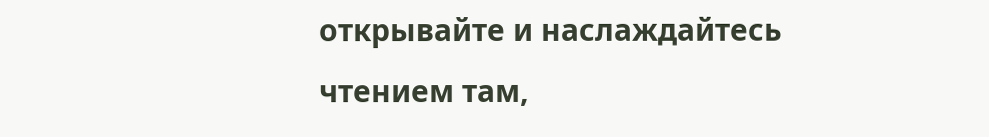открывайте и наслаждайтесь чтением там,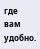где вам удобно.